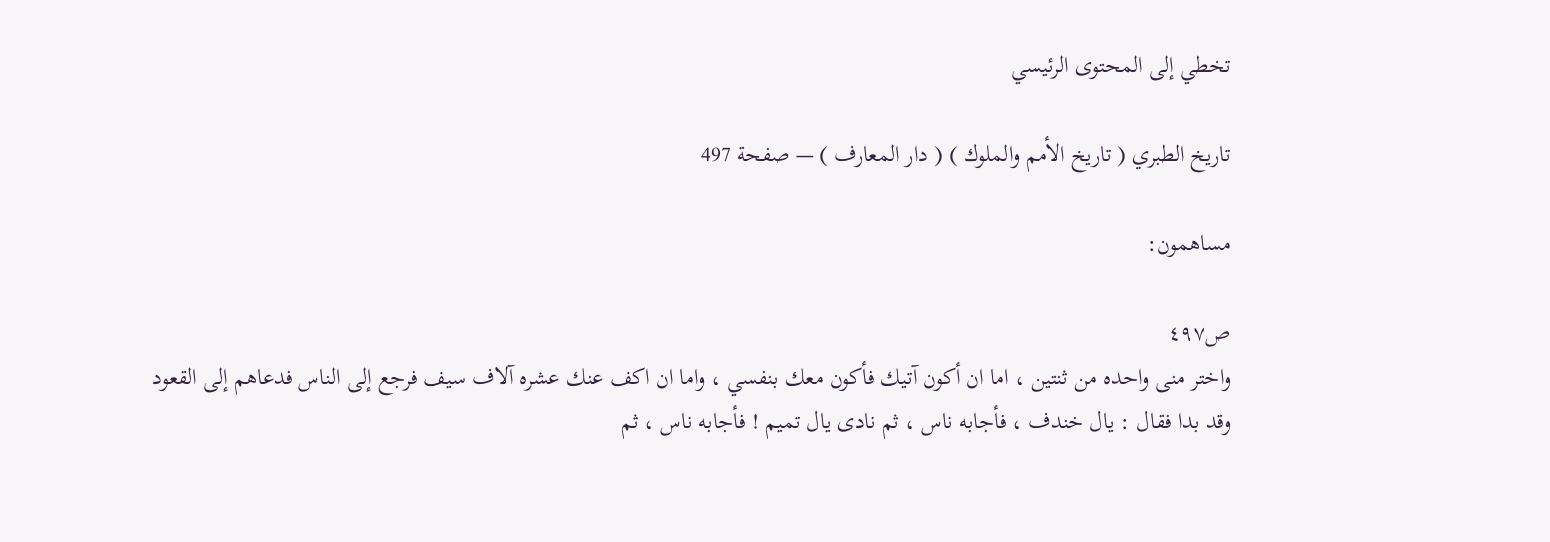تخطي إلى المحتوى الرئيسي

تاريخ الطبري ( تاريخ الأمم والملوك ) ( دار المعارف ) — صفحة 497

مساهمون:

ص٤٩٧
واختر منى واحده من ثنتين ، اما ان أكون آتيك فأكون معك بنفسي ، واما ان اكف عنك عشره آلاف سيف فرجع إلى الناس فدعاهم إلى القعود وقد بدا فقال : يال خندف ، فأجابه ناس ، ثم نادى يال تميم ! فأجابه ناس ، ثم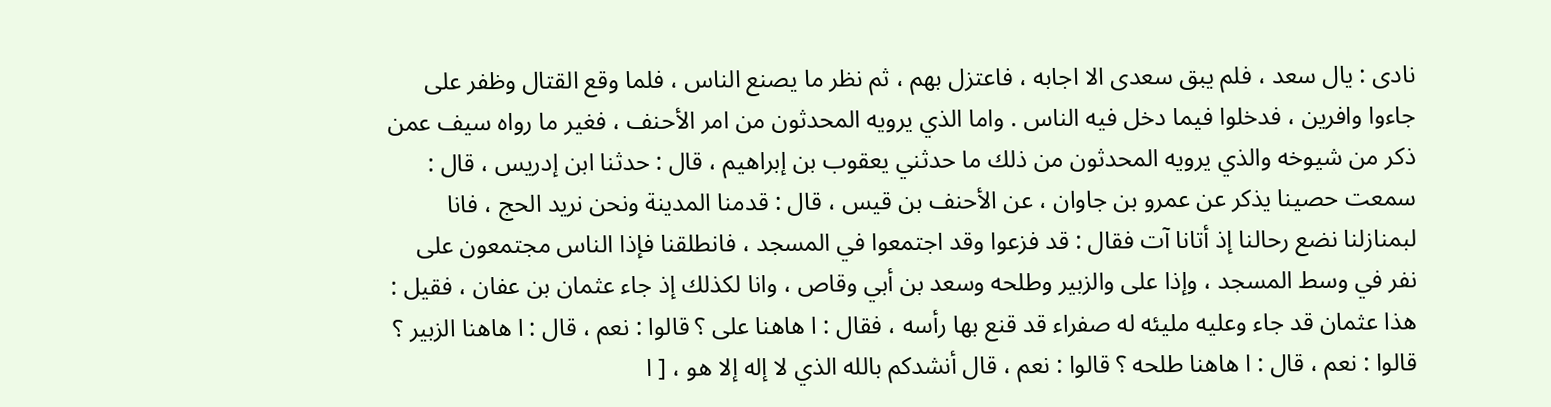نادى : يال سعد ، فلم يبق سعدى الا اجابه ، فاعتزل بهم ، ثم نظر ما يصنع الناس ، فلما وقع القتال وظفر على جاءوا وافرين ، فدخلوا فيما دخل فيه الناس . واما الذي يرويه المحدثون من امر الأحنف ، فغير ما رواه سيف عمن ذكر من شيوخه والذي يرويه المحدثون من ذلك ما حدثني يعقوب بن إبراهيم ، قال : حدثنا ابن إدريس ، قال : سمعت حصينا يذكر عن عمرو بن جاوان ، عن الأحنف بن قيس ، قال : قدمنا المدينة ونحن نريد الحج ، فانا لبمنازلنا نضع رحالنا إذ أتانا آت فقال : قد فزعوا وقد اجتمعوا في المسجد ، فانطلقنا فإذا الناس مجتمعون على نفر في وسط المسجد ، وإذا على والزبير وطلحه وسعد بن أبي وقاص ، وانا لكذلك إذ جاء عثمان بن عفان ، فقيل : هذا عثمان قد جاء وعليه مليئه له صفراء قد قنع بها رأسه ، فقال : ا هاهنا على ؟ قالوا : نعم ، قال : ا هاهنا الزبير ؟ قالوا : نعم ، قال : ا هاهنا طلحه ؟ قالوا : نعم ، قال أنشدكم بالله الذي لا إله إلا هو ، [ ا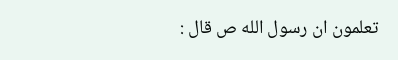تعلمون ان رسول الله ص قال :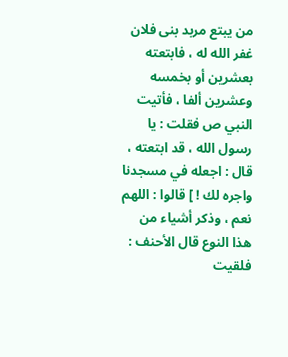من يبتع مربد بنى فلان غفر الله له ، فابتعته بعشرين أو بخمسه وعشرين ألفا ، فأتيت النبي ص فقلت : يا رسول الله ، قد ابتعته ، قال : اجعله في مسجدنا واجره لك ! ] قالوا : اللهم نعم ، وذكر أشياء من هذا النوع قال الأحنف : فلقيت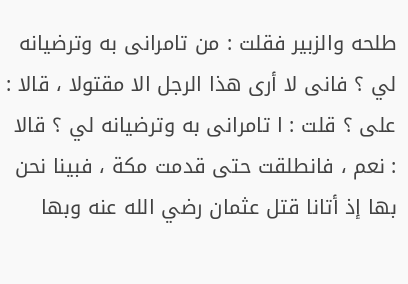طلحه والزبير فقلت : من تامرانى به وترضيانه لي ؟ فانى لا أرى هذا الرجل الا مقتولا ، قالا : على ؟ قلت : ا تامرانى به وترضيانه لي ؟ قالا : نعم ، فانطلقت حتى قدمت مكة ، فبينا نحن بها إذ أتانا قتل عثمان رضي الله عنه وبها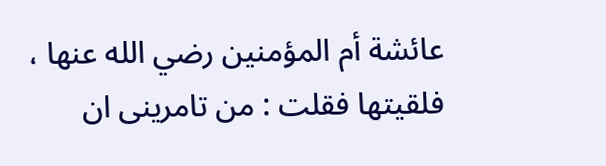عائشة أم المؤمنين رضي الله عنها ، فلقيتها فقلت : من تامرينى ان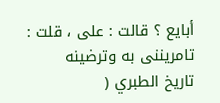أبايع ؟ قالت : على ، قلت : تامريننى به وترضينه
تاريخ الطبري (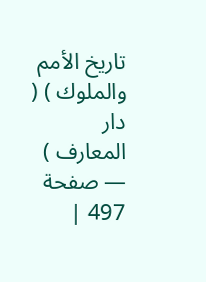تاريخ الأمم والملوك ) ( دار المعارف ) — صفحة 497 |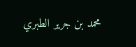محمد بن جرير الطبري